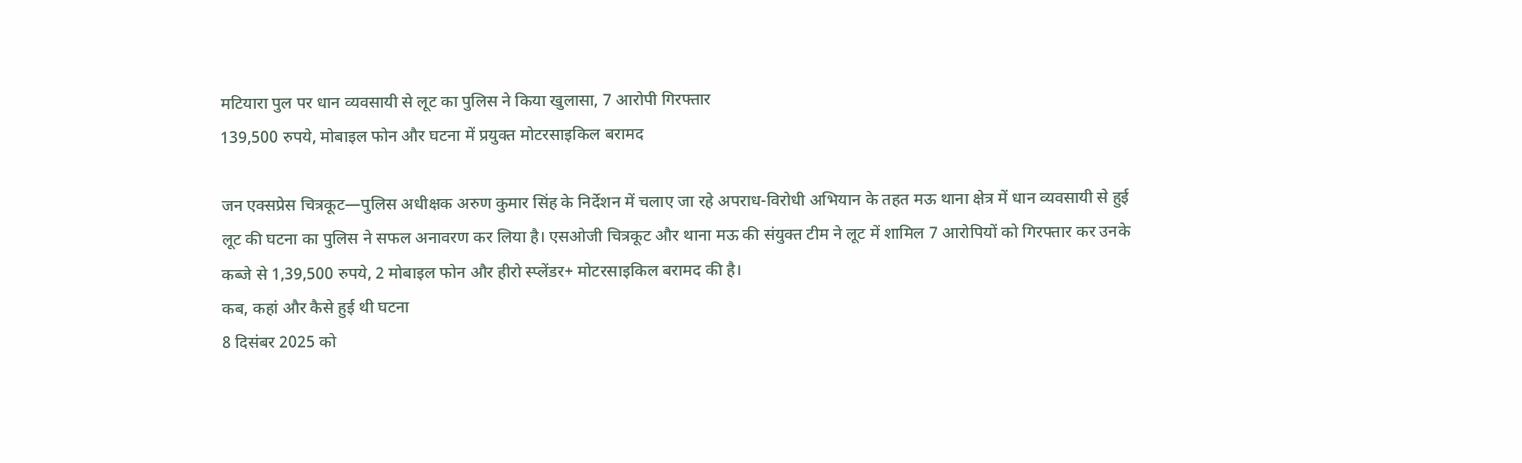मटियारा पुल पर धान व्यवसायी से लूट का पुलिस ने किया खुलासा, 7 आरोपी गिरफ्तार
139,500 रुपये, मोबाइल फोन और घटना में प्रयुक्त मोटरसाइकिल बरामद

जन एक्सप्रेस चित्रकूट—पुलिस अधीक्षक अरुण कुमार सिंह के निर्देशन में चलाए जा रहे अपराध-विरोधी अभियान के तहत मऊ थाना क्षेत्र में धान व्यवसायी से हुई लूट की घटना का पुलिस ने सफल अनावरण कर लिया है। एसओजी चित्रकूट और थाना मऊ की संयुक्त टीम ने लूट में शामिल 7 आरोपियों को गिरफ्तार कर उनके कब्जे से 1,39,500 रुपये, 2 मोबाइल फोन और हीरो स्प्लेंडर+ मोटरसाइकिल बरामद की है।
कब, कहां और कैसे हुई थी घटना
8 दिसंबर 2025 को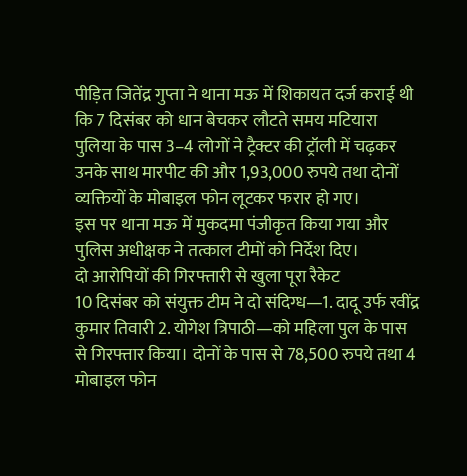पीड़ित जितेंद्र गुप्ता ने थाना मऊ में शिकायत दर्ज कराई थी कि 7 दिसंबर को धान बेचकर लौटते समय मटियारा पुलिया के पास 3–4 लोगों ने ट्रैक्टर की ट्रॉली में चढ़कर उनके साथ मारपीट की और 1,93,000 रुपये तथा दोनों व्यक्तियों के मोबाइल फोन लूटकर फरार हो गए।
इस पर थाना मऊ में मुकदमा पंजीकृत किया गया और पुलिस अधीक्षक ने तत्काल टीमों को निर्देश दिए।
दो आरोपियों की गिरफ्तारी से खुला पूरा रैकेट
10 दिसंबर को संयुक्त टीम ने दो संदिग्ध—1. दादू उर्फ रवींद्र कुमार तिवारी 2. योगेश त्रिपाठी—को महिला पुल के पास से गिरफ्तार किया। दोनों के पास से 78,500 रुपये तथा 4 मोबाइल फोन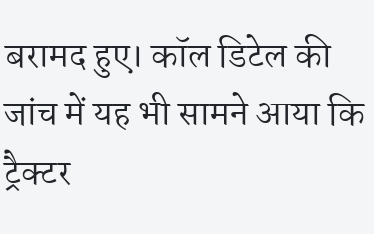बरामद हुए। कॉल डिटेल की जांच में यह भी सामने आया कि ट्रैक्टर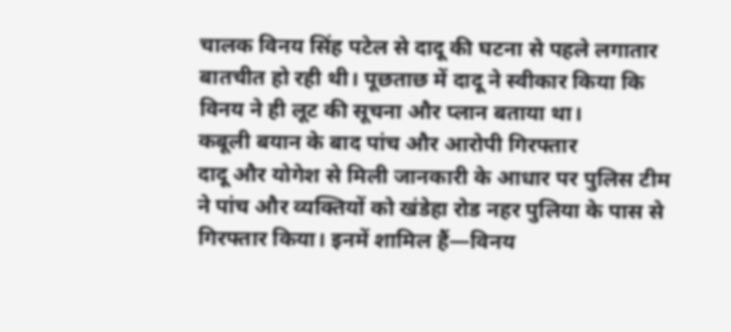चालक विनय सिंह पटेल से दादू की घटना से पहले लगातार बातचीत हो रही थी। पूछताछ में दादू ने स्वीकार किया कि विनय ने ही लूट की सूचना और प्लान बताया था।
कबूली बयान के बाद पांच और आरोपी गिरफ्तार
दादू और योगेश से मिली जानकारी के आधार पर पुलिस टीम ने पांच और व्यक्तियों को खंडेहा रोड नहर पुलिया के पास से गिरफ्तार किया। इनमें शामिल हैं—विनय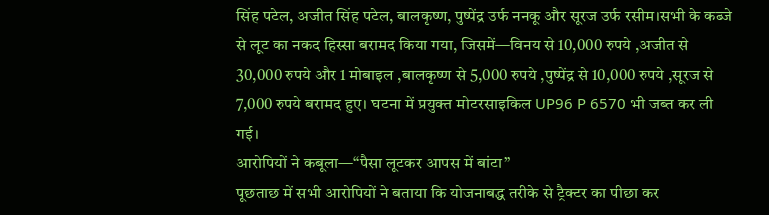सिंह पटेल, अजीत सिंह पटेल, बालकृष्ण, पुष्पेंद्र उर्फ ननकू और सूरज उर्फ रसीम।सभी के कब्जे से लूट का नकद हिस्सा बरामद किया गया, जिसमें—विनय से 10,000 रुपये ,अजीत से 30,000 रुपये और 1 मोबाइल ,बालकृष्ण से 5,000 रुपये ,पुष्पेंद्र से 10,000 रुपये ,सूरज से 7,000 रुपये बरामद हुए। घटना में प्रयुक्त मोटरसाइकिल UP96 P 6570 भी जब्त कर ली गई।
आरोपियों ने कबूला—“पैसा लूटकर आपस में बांटा”
पूछताछ में सभी आरोपियों ने बताया कि योजनाबद्ध तरीके से ट्रैक्टर का पीछा कर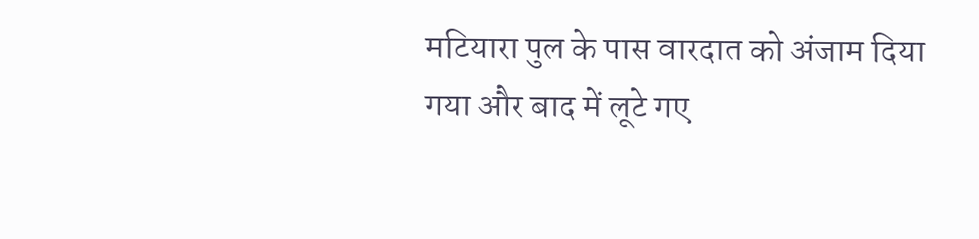मटियारा पुल के पास वारदात को अंजाम दिया गया और बाद में लूटे गए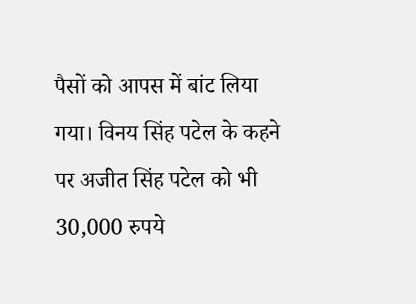पैसों को आपस में बांट लिया गया। विनय सिंह पटेल के कहने पर अजीत सिंह पटेल को भी 30,000 रुपये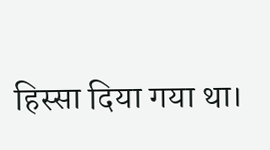हिस्सा दिया गया था।